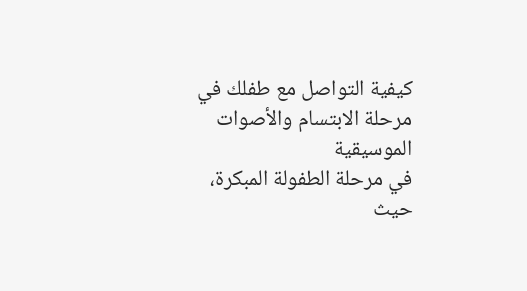كيفية التواصل مع طفلك في مرحلة الابتسام والأصوات الموسيقية
في مرحلة الطفولة المبكرة، حيث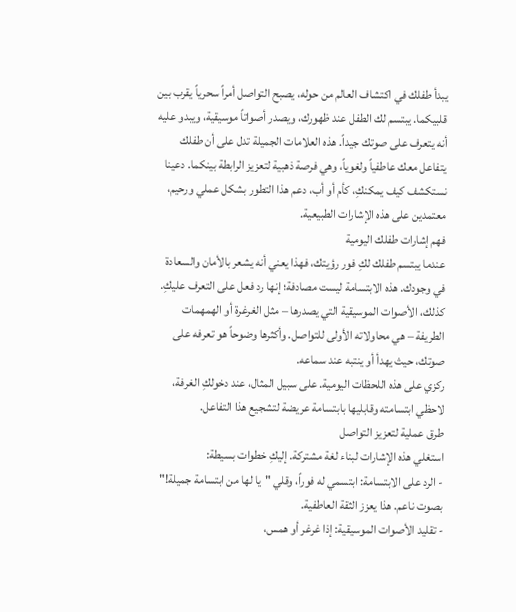يبدأ طفلك في اكتشاف العالم من حوله، يصبح التواصل أمراً سحرياً يقرب بين قلبيكما. يبتسم لك الطفل عند ظهورك، ويصدر أصواتاً موسيقية، ويبدو عليه أنه يتعرف على صوتك جيداً. هذه العلامات الجميلة تدل على أن طفلك يتفاعل معك عاطفياً ولغوياً، وهي فرصة ذهبية لتعزيز الرابطة بينكما. دعينا نستكشف كيف يمكنكِ، كأم أو أب، دعم هذا التطور بشكل عملي ورحيم، معتمدين على هذه الإشارات الطبيعية.
فهم إشارات طفلك اليومية
عندما يبتسم طفلك لكِ فور رؤيتك، فهذا يعني أنه يشعر بالأمان والسعادة في وجودك. هذه الابتسامة ليست مصادفة؛ إنها رد فعل على التعرف عليكِ. كذلك، الأصوات الموسيقية التي يصدرها – مثل الغرغرة أو الهمهمات الطريفة – هي محاولاته الأولى للتواصل. وأكثرها وضوحاً هو تعرفه على صوتك، حيث يهدأ أو ينتبه عند سماعه.
ركزي على هذه اللحظات اليومية. على سبيل المثال، عند دخولكِ الغرفة، لاحظي ابتسامته وقابليها بابتسامة عريضة لتشجيع هذا التفاعل.
طرق عملية لتعزيز التواصل
استغلي هذه الإشارات لبناء لغة مشتركة. إليكِ خطوات بسيطة:
- الرد على الابتسامة: ابتسمي له فوراً، وقلي "يا لها من ابتسامة جميلة!" بصوت ناعم. هذا يعزز الثقة العاطفية.
- تقليد الأصوات الموسيقية: إذا غرغر أو همس،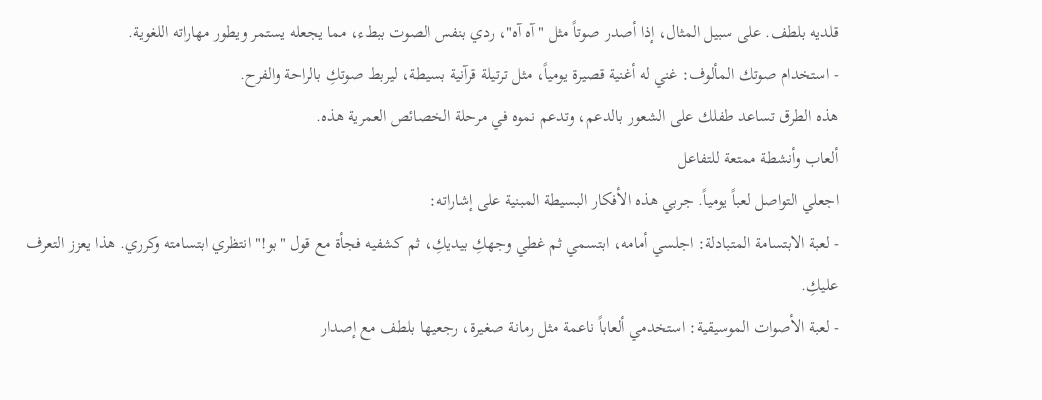قلديه بلطف. على سبيل المثال، إذا أصدر صوتاً مثل "آه آه"، ردي بنفس الصوت ببطء، مما يجعله يستمر ويطور مهاراته اللغوية.
- استخدام صوتك المألوف: غني له أغنية قصيرة يومياً، مثل ترتيلة قرآنية بسيطة، ليربط صوتكِ بالراحة والفرح.
هذه الطرق تساعد طفلك على الشعور بالدعم، وتدعم نموه في مرحلة الخصائص العمرية هذه.
ألعاب وأنشطة ممتعة للتفاعل
اجعلي التواصل لعباً يومياً. جربي هذه الأفكار البسيطة المبنية على إشاراته:
- لعبة الابتسامة المتبادلة: اجلسي أمامه، ابتسمي ثم غطي وجهكِ بيديكِ، ثم كشفيه فجأة مع قول "بو!" انتظري ابتسامته وكرري. هذا يعزز التعرف عليكِ.
- لعبة الأصوات الموسيقية: استخدمي ألعاباً ناعمة مثل رمانة صغيرة، رجعيها بلطف مع إصدار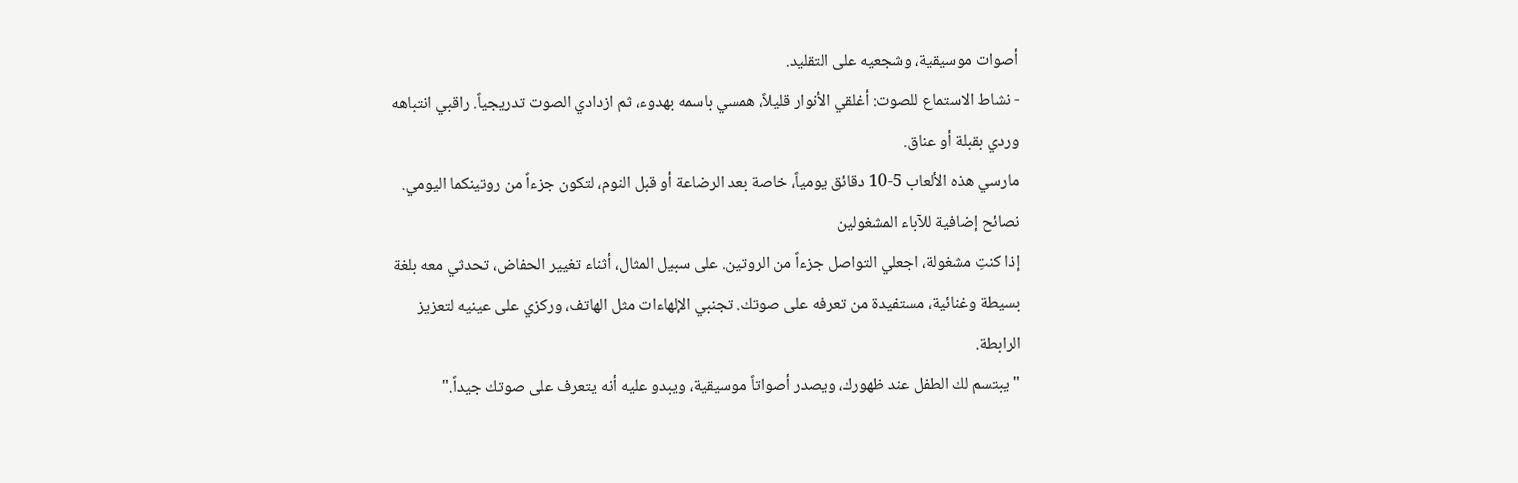أصوات موسيقية، وشجعيه على التقليد.
- نشاط الاستماع للصوت: أغلقي الأنوار قليلاً، همسي باسمه بهدوء، ثم ازدادي الصوت تدريجياً. راقبي انتباهه وردي بقبلة أو عناق.
مارسي هذه الألعاب 5-10 دقائق يومياً، خاصة بعد الرضاعة أو قبل النوم، لتكون جزءاً من روتينكما اليومي.
نصائح إضافية للآباء المشغولين
إذا كنتِ مشغولة، اجعلي التواصل جزءاً من الروتين. على سبيل المثال، أثناء تغيير الحفاض، تحدثي معه بلغة بسيطة وغنائية، مستفيدة من تعرفه على صوتك. تجنبي الإلهاءات مثل الهاتف، وركزي على عينيه لتعزيز الرابطة.
"يبتسم لك الطفل عند ظهورك، ويصدر أصواتاً موسيقية، ويبدو عليه أنه يتعرف على صوتك جيداً."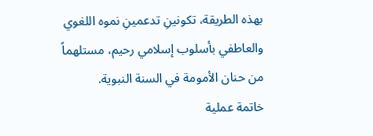بهذه الطريقة، تكونينِ تدعمينِ نموه اللغوي والعاطفي بأسلوب إسلامي رحيم، مستلهماً من حنان الأمومة في السنة النبوية.
خاتمة عملية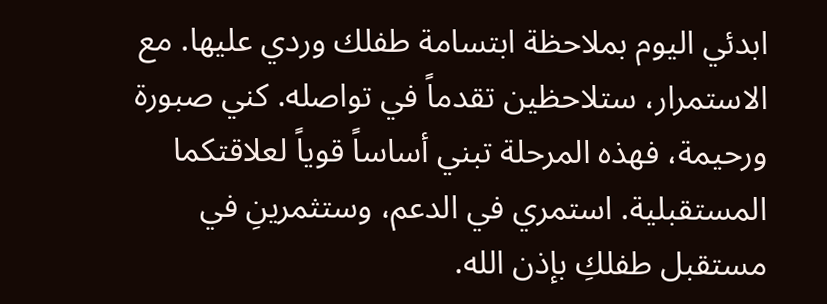ابدئي اليوم بملاحظة ابتسامة طفلك وردي عليها. مع الاستمرار، ستلاحظين تقدماً في تواصله. كني صبورة ورحيمة، فهذه المرحلة تبني أساساً قوياً لعلاقتكما المستقبلية. استمري في الدعم، وستثمرينِ في مستقبل طفلكِ بإذن الله.